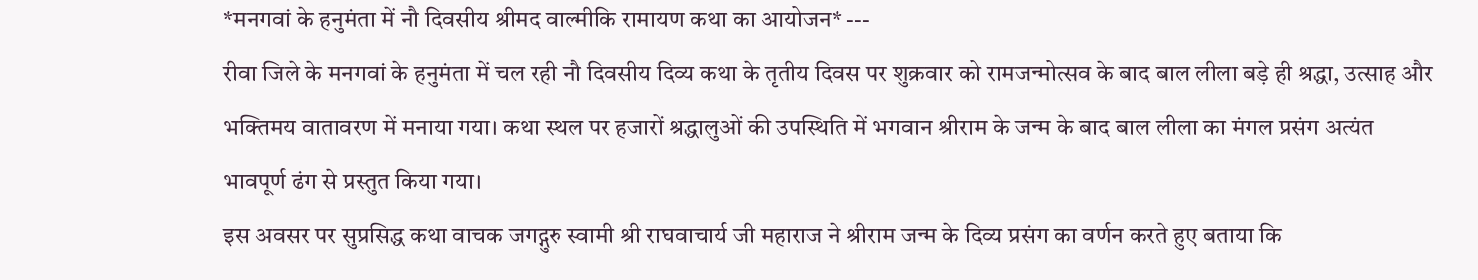*मनगवां के हनुमंता में नौ दिवसीय श्रीमद वाल्मीकि रामायण कथा का आयोजन* ---
रीवा जिले के मनगवां के हनुमंता में चल रही नौ दिवसीय दिव्य कथा के तृतीय दिवस पर शुक्रवार को रामजन्मोत्सव के बाद बाल लीला बड़े ही श्रद्धा, उत्साह और भक्तिमय वातावरण में मनाया गया। कथा स्थल पर हजारों श्रद्धालुओं की उपस्थिति में भगवान श्रीराम के जन्म के बाद बाल लीला का मंगल प्रसंग अत्यंत भावपूर्ण ढंग से प्रस्तुत किया गया।
इस अवसर पर सुप्रसिद्ध कथा वाचक जगद्गुरु स्वामी श्री राघवाचार्य जी महाराज ने श्रीराम जन्म के दिव्य प्रसंग का वर्णन करते हुए बताया कि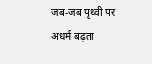जब-जब पृथ्वी पर अधर्म बढ़ता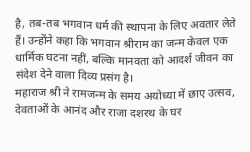है, तब-तब भगवान धर्म की स्थापना के लिए अवतार लेते हैं। उन्होंने कहा कि भगवान श्रीराम का जन्म केवल एक धार्मिक घटना नहीं, बल्कि मानवता को आदर्श जीवन का संदेश देने वाला दिव्य प्रसंग है।
महाराज श्री ने रामजन्म के समय अयोध्या में छाए उत्सव, देवताओं के आनंद और राजा दशरथ के घर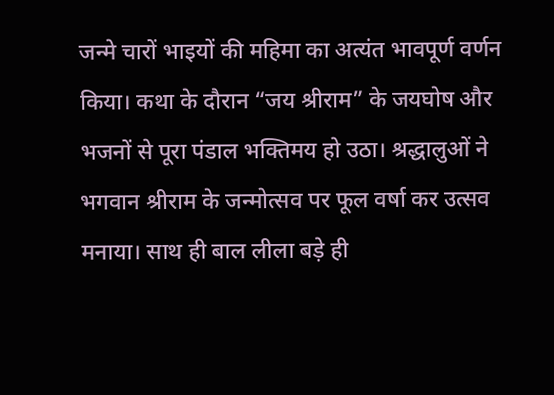जन्मे चारों भाइयों की महिमा का अत्यंत भावपूर्ण वर्णन किया। कथा के दौरान “जय श्रीराम” के जयघोष और भजनों से पूरा पंडाल भक्तिमय हो उठा। श्रद्धालुओं ने भगवान श्रीराम के जन्मोत्सव पर फूल वर्षा कर उत्सव मनाया। साथ ही बाल लीला बड़े ही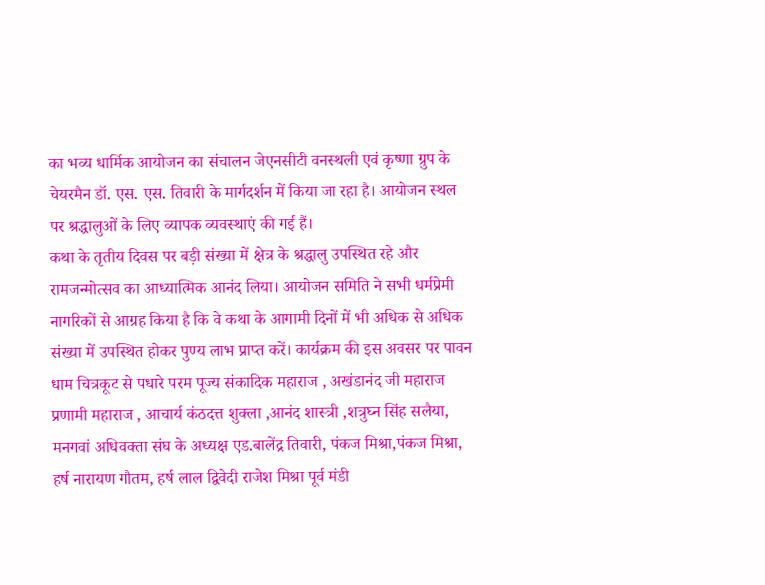का भव्य धार्मिक आयोजन का संचालन जेएनसीटी वनस्थली एवं कृष्णा ग्रुप के चेयरमैन डॉ. एस. एस. तिवारी के मार्गदर्शन में किया जा रहा है। आयोजन स्थल पर श्रद्धालुओं के लिए व्यापक व्यवस्थाएं की गई हैं।
कथा के तृतीय दिवस पर बड़ी संख्या में क्षेत्र के श्रद्धालु उपस्थित रहे और रामजन्मोत्सव का आध्यात्मिक आनंद लिया। आयोजन समिति ने सभी धर्मप्रेमी नागरिकों से आग्रह किया है कि वे कथा के आगामी दिनों में भी अधिक से अधिक संख्या में उपस्थित होकर पुण्य लाभ प्राप्त करें। कार्यक्रम की इस अवसर पर पावन धाम चित्रकूट से पधारे परम पूज्य संकादिक महाराज , अखंडानंद जी महाराज प्रणामी महाराज , आचार्य कंठदत्त शुक्ला ,आनंद शास्त्री ,शत्रुघ्न सिंह सलैया, मनगवां अधिवक्ता संघ के अध्यक्ष एड.बालेंद्र तिवारी, पंकज मिश्रा,पंकज मिश्रा, हर्ष नारायण गौतम, हर्ष लाल द्विवेदी राजेश मिश्रा पूर्व मंडी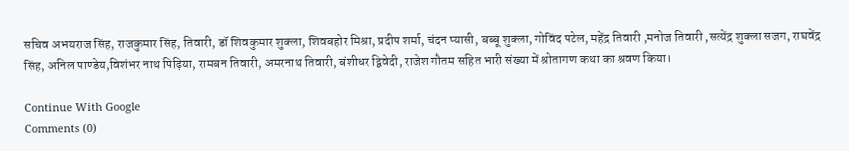सचिव अभयराज सिंह, राजकुमार सिंह, तिवारी, डॉ शिवकुमार शुक्ला, शिवबहोर मिश्रा, प्रदीप शर्मा, चंदन प्यासी, बब्बू शुक्ला, गोविंद पटेल, महेंद्र तिवारी ,मनोज तिवारी ,सत्येंद्र शुक्ला सजग, राघवेंद्र सिंह, अनिल पाण्डेय,विशंभर नाथ पिढ़िया, रामबन तिवारी, अमरनाथ तिवारी, बंशीधर द्विवेदी, राजेश गौतम सहित भारी संख्या में श्रोतागण कथा का श्रवण किया।

Continue With Google
Comments (0)